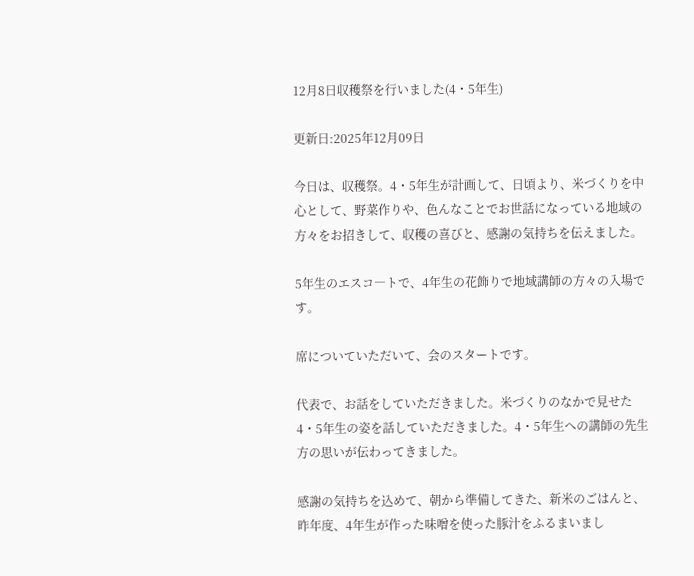12月8日収穫祭を行いました(4・5年生)

更新日:2025年12月09日

今日は、収穫祭。4・5年生が計画して、日頃より、米づくりを中心として、野菜作りや、色んなことでお世話になっている地域の方々をお招きして、収穫の喜びと、感謝の気持ちを伝えました。

5年生のエスコ―トで、4年生の花飾りで地域講師の方々の入場です。

席についていただいて、会のスタートです。

代表で、お話をしていただきました。米づくりのなかで見せた4・5年生の姿を話していただきました。4・5年生への講師の先生方の思いが伝わってきました。

感謝の気持ちを込めて、朝から準備してきた、新米のごはんと、昨年度、4年生が作った味噌を使った豚汁をふるまいまし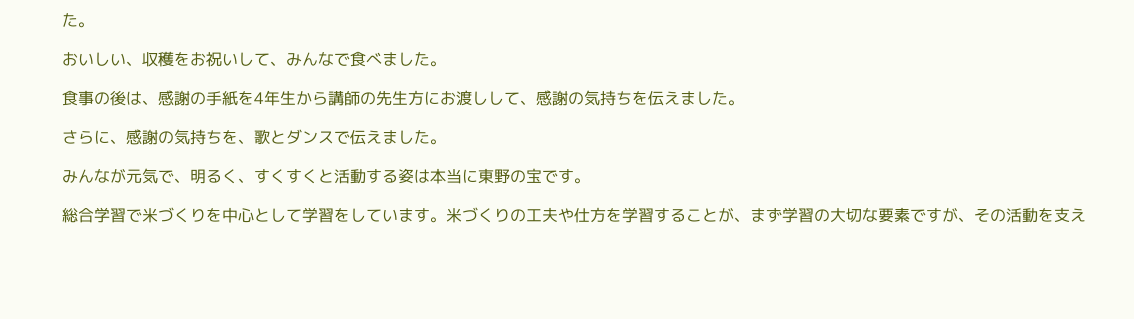た。

おいしい、収穫をお祝いして、みんなで食べました。

食事の後は、感謝の手紙を4年生から講師の先生方にお渡しして、感謝の気持ちを伝えました。

さらに、感謝の気持ちを、歌とダンスで伝えました。

みんなが元気で、明るく、すくすくと活動する姿は本当に東野の宝です。

総合学習で米づくりを中心として学習をしています。米づくりの工夫や仕方を学習することが、まず学習の大切な要素ですが、その活動を支え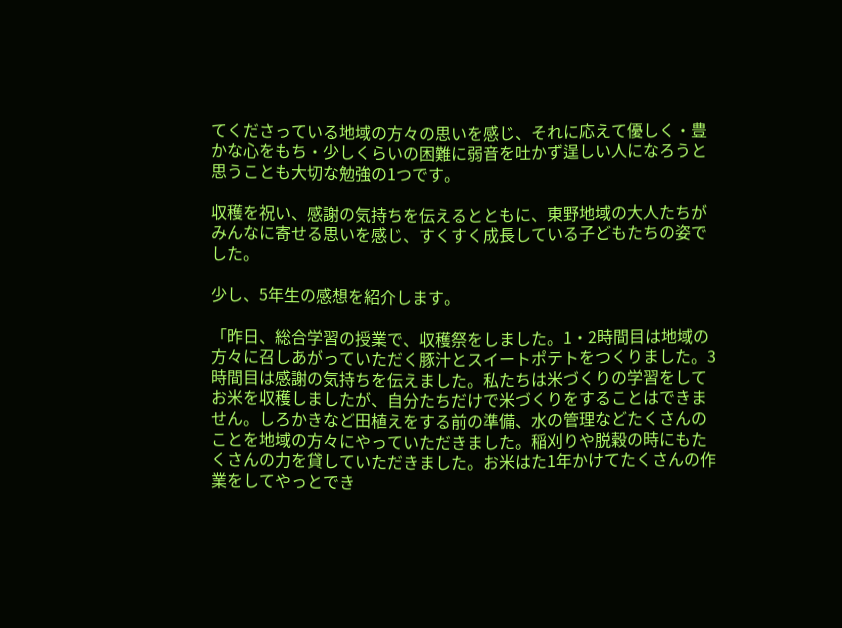てくださっている地域の方々の思いを感じ、それに応えて優しく・豊かな心をもち・少しくらいの困難に弱音を吐かず逞しい人になろうと思うことも大切な勉強の1つです。

収穫を祝い、感謝の気持ちを伝えるとともに、東野地域の大人たちがみんなに寄せる思いを感じ、すくすく成長している子どもたちの姿でした。

少し、5年生の感想を紹介します。

「昨日、総合学習の授業で、収穫祭をしました。1・2時間目は地域の方々に召しあがっていただく豚汁とスイートポテトをつくりました。3時間目は感謝の気持ちを伝えました。私たちは米づくりの学習をしてお米を収穫しましたが、自分たちだけで米づくりをすることはできません。しろかきなど田植えをする前の準備、水の管理などたくさんのことを地域の方々にやっていただきました。稲刈りや脱穀の時にもたくさんの力を貸していただきました。お米はた1年かけてたくさんの作業をしてやっとでき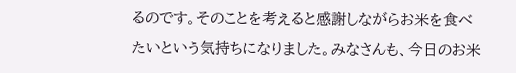るのです。そのことを考えると感謝しながらお米を食べたいという気持ちになりました。みなさんも、今日のお米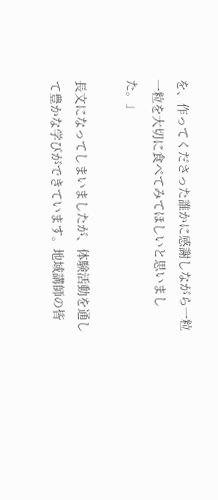を、作ってくださった誰かに感謝しながら一粒一粒を大切に食べてみてほしいと思いました。」

長文になってしまいましたが、体験活動を通して豊かな学びができています。地域講師の皆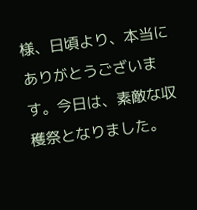様、日頃より、本当にありがとうございます。今日は、素敵な収穫祭となりました。